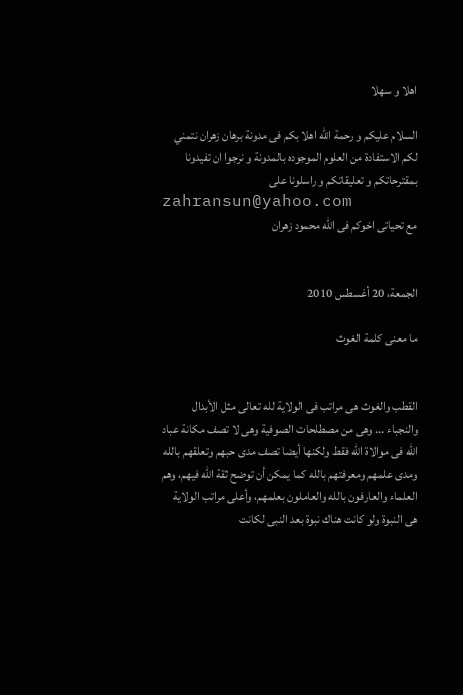اهلا و سهلا

السلام عليكم و رحمة الله اهلا بكم فى مدونة برهان زهران نتمني لكم الاستفادة من العلوم الموجوده بالمدونة و نرجوا ان تفيدونا بمقترحاتكم و تعليقاتكم و راسلونا على
zahransun@yahoo.com
مع تحياتى اخوكم فى الله محمود زهران


الجمعة، 20 أغسطس 2010

ما معنى كلمة الغوث


القطب والغوث هى مراتب فى الولاية لله تعالى مثل الأبدال والنجباء ... وهى من مصطلحات الصوفية وهى لا تصف مكانة عباد الله فى موالاة الله فقط ولكنها أيضا تصف مدى حبهم وتعلقهم بالله ومدى علمهم ومعرفتهم بالله كما يمكن أن توضح ثقة الله فيهم، وهم العلماء والعارفون بالله والعاملون بعلمهم، وأعلى مراتب الولاية هى النبوة ولو كانت هناك نبوة بعد النبى لكانت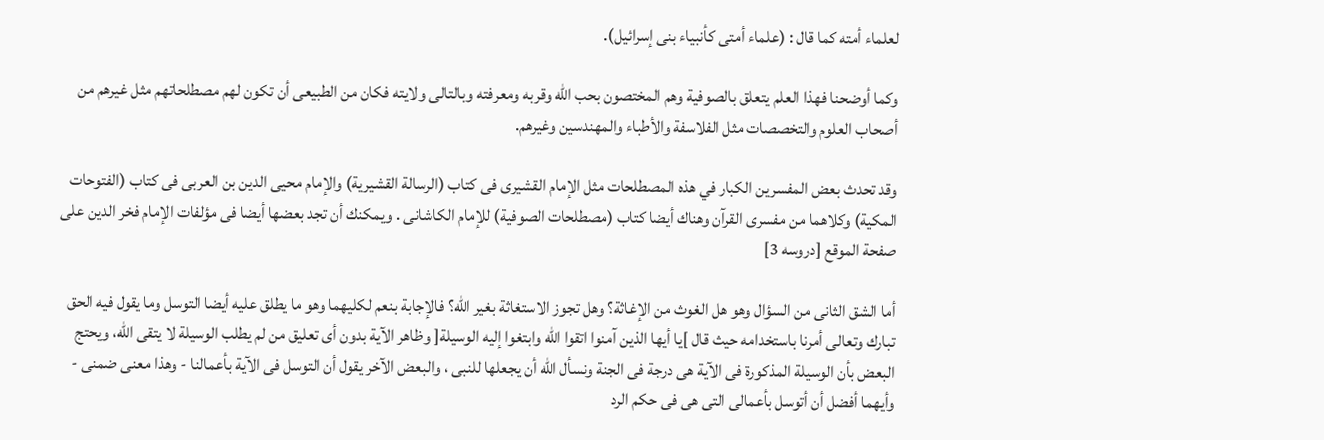لعلماء أمته كما قال : (علماء أمتى كأنبياء بنى إسرائيل).

وكما أوضحنا فهذا العلم يتعلق بالصوفية وهم المختصون بحب الله وقربه ومعرفته وبالتالى ولايته فكان من الطبيعى أن تكون لهم مصطلحاتهم مثل غيرهم من أصحاب العلوم والتخصصات مثل الفلاسفة والأطباء والمهندسين وغيرهم.

وقد تحدث بعض المفسرين الكبار في هذه المصطلحات مثل الإمام القشيرى فى كتاب (الرسالة القشيرية) والإمام محيى الدين بن العربى فى كتاب (الفتوحات المكية) وكلاهما من مفسرى القرآن وهناك أيضا كتاب (مصطلحات الصوفية) للإمام الكاشانى . ويمكنك أن تجد بعضها أيضا فى مؤلفات الإمام فخر الدين على صفحة الموقع [دروسه 3]

أما الشق الثانى من السؤال وهو هل الغوث من الإغاثة؟ وهل تجوز الاستغاثة بغير الله؟ فالإجابة بنعم لكليهما وهو ما يطلق عليه أيضا التوسل وما يقول فيه الحق تبارك وتعالى أمرنا باستخدامه حيث قال ]يا أيها الذين آمنوا اتقوا الله وابتغوا إليه الوسيلة[ وظاهر الآية بدون أى تعليق من لم يطلب الوسيلة لا يتقى الله، ويحتج البعض بأن الوسيلة المذكورة فى الآية هى درجة فى الجنة ونسأل الله أن يجعلها للنبى ، والبعض الآخر يقول أن التوسل فى الآية بأعمالنا - وهذا معنى ضمنى - وأيهما أفضل أن أتوسل بأعمالى التى هى فى حكم الرد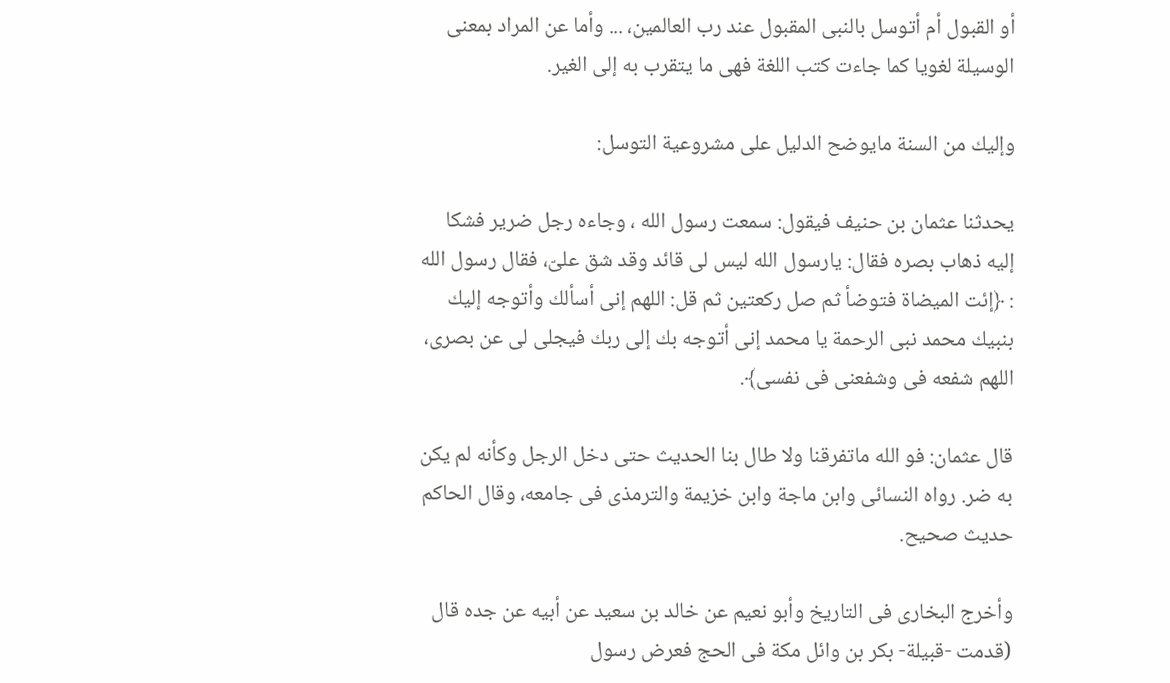أو القبول أم أتوسل بالنبى المقبول عند رب العالمين، ... وأما عن المراد بمعنى الوسيلة لغويا كما جاءت كتب اللغة فهى ما يتقرب به إلى الغير.

وإليك من السنة مايوضح الدليل على مشروعية التوسل:

يحدثنا عثمان بن حنيف فيقول: سمعت رسول الله ، وجاءه رجل ضرير فشكا إليه ذهاب بصره فقال: يارسول الله ليس لى قائد وقد شق علىّ، فقال رسول الله : ﴿إئت الميضاة فتوضأ ثم صل ركعتين ثم قل: اللهم إنى أسألك وأتوجه إليك بنبيك محمد نبى الرحمة يا محمد إنى أتوجه بك إلى ربك فيجلى لى عن بصرى، اللهم شفعه فى وشفعنى فى نفسى﴾.

قال عثمان: فو الله ماتفرقنا ولا طال بنا الحديث حتى دخل الرجل وكأنه لم يكن به ضر. رواه النسائى وابن ماجة وابن خزيمة والترمذى فى جامعه، وقال الحاكم حديث صحيح.

وأخرج البخارى فى التاريخ وأبو نعيم عن خالد بن سعيد عن أبيه عن جده قال (قدمت -قبيلة- بكر بن وائل مكة فى الحج فعرض رسول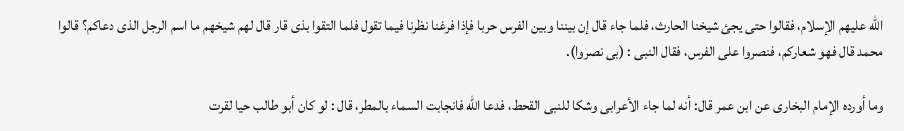الله عليهم الإسلام، فقالوا حتى يجئ شيخنا الحارث، فلما جاء قال إن بيننا وبين الفرس حربا فإذا فرغنا نظرنا فيما تقول فلما التقوا بذى قار قال لهم شيخهم ما اسم الرجل الذى دعاكم؟ قالوا محمد قال فهو شعاركم، فنصروا على الفرس، فقال النبى : (بى نصروا).

وما أورده الإمام البخارى عن ابن عمر قال: أنه لما جاء الأعرابى وشكا للنبى القحط، فدعا الله فانجابت السماء بالمطر، قال : لو كان أبو طالب حيا لقرت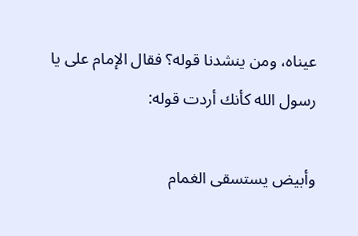عيناه، ومن ينشدنا قوله؟ فقال الإمام على يا رسول الله كأنك أردت قوله:

وأبيض يستسقى الغمام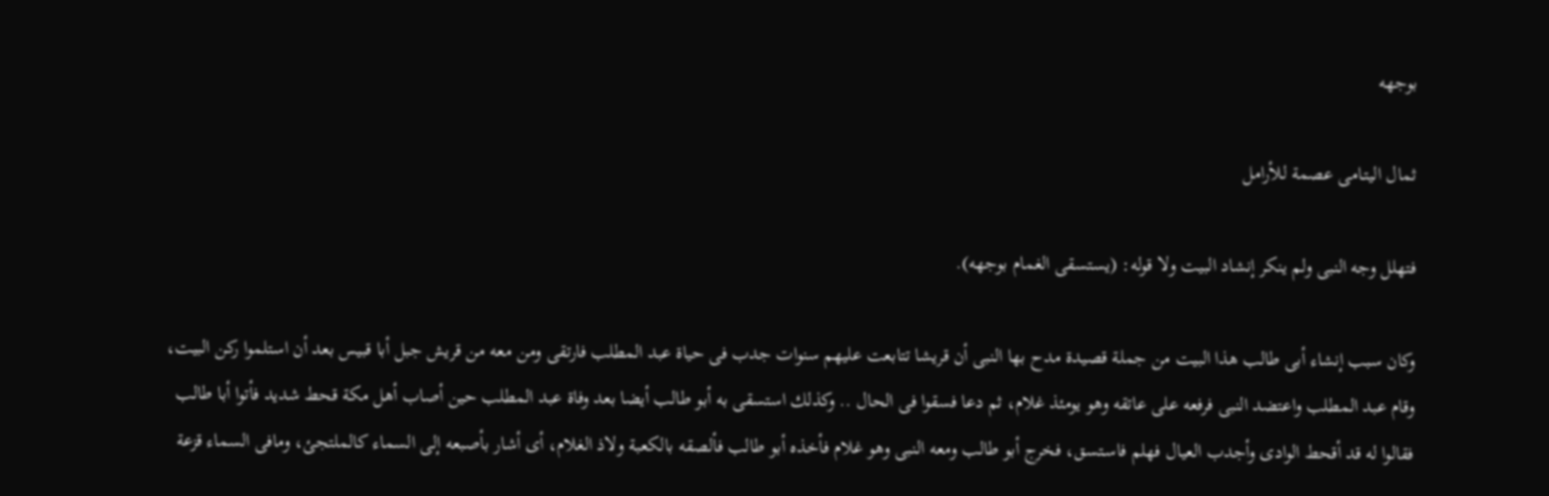بوجهه

ثمال اليتـامى عصمة للأرامل

فتهلل وجه النبى ولم ينكر إنشاد البيت ولا قوله: (يستسقى الغمام بوجهه).

وكان سبب إنشاء أبى طالب هذا البيت من جملة قصيدة مدح بها النبى أن قريشا تتابعت عليهم سنوات جدب فى حياة عبد المطلب فارتقى ومن معه من قريش جبل أبا قبيس بعد أن استلموا ركن البيت، وقام عبد المطلب واعتضد النبى فرفعه على عاتقه وهو يومئذ غلام، ثم دعا فسقوا فى الحال .. وكذلك استسقى به أبو طالب أيضا بعد وفاة عبد المطلب حين أصاب أهل مكة قحط شديد فأتوا أبا طالب فقالوا له قد أقحط الوادى وأجدب العيال فهلم فاسـتسق، فخرج أبو طالب ومعه النبى وهو غلام فأخذه أبو طالب فألصقه بالكعبة ولاذ الغلام، أى أشار بأصبعه إلى السماء كالملتجئ، ومافى السماء قزعة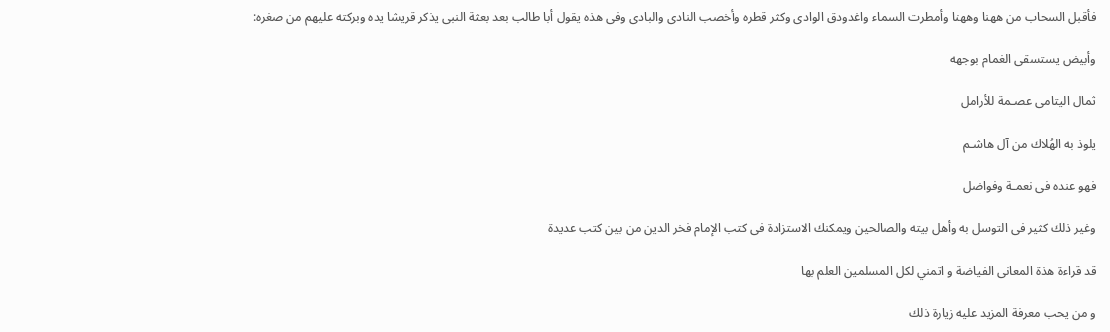فأقبل السحاب من ههنا وههنا وأمطرت السماء واغدودق الوادى وكثر قطره وأخصب النادى والبادى وفى هذه يقول أبا طالب بعد بعثة النبى يذكر قريشا يده وبركته عليهم من صغره:

وأبيض يستسقى الغمام بوجهه

ثمال اليتامى عصـمة للأرامل

يلوذ به الهُلاك من آل هاشـم

فهو عنده فى نعمـة وفواضل

وغير ذلك كثير فى التوسل به وأهل بيته والصالحين ويمكنك الاستزادة فى كتب الإمام فخر الدين من بين كتب عديدة

قد قراءة هذة المعانى الفياضة و اتمني لكل المسلمين العلم بها

و من يحب معرفة المزيد عليه زيارة ذلك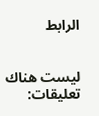الرابط


ليست هناك تعليقات: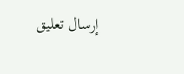إرسال تعليق